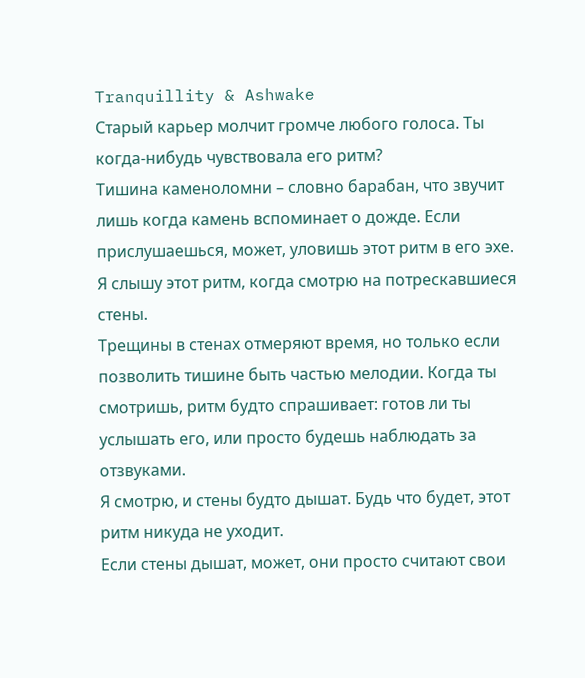Tranquillity & Ashwake
Старый карьер молчит громче любого голоса. Ты когда-нибудь чувствовала его ритм?
Тишина каменоломни – словно барабан, что звучит лишь когда камень вспоминает о дожде. Если прислушаешься, может, уловишь этот ритм в его эхе.
Я слышу этот ритм, когда смотрю на потрескавшиеся стены.
Трещины в стенах отмеряют время, но только если позволить тишине быть частью мелодии. Когда ты смотришь, ритм будто спрашивает: готов ли ты услышать его, или просто будешь наблюдать за отзвуками.
Я смотрю, и стены будто дышат. Будь что будет, этот ритм никуда не уходит.
Если стены дышат, может, они просто считают свои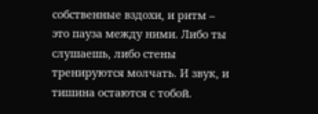собственные вздохи, и ритм – это пауза между ними. Либо ты слушаешь, либо стены тренируются молчать. И звук, и тишина остаются с тобой.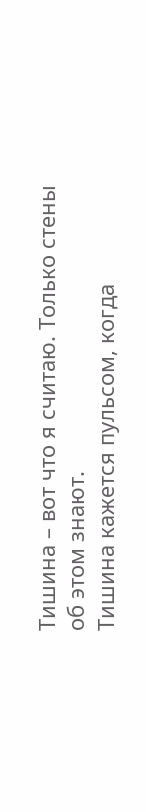Тишина – вот что я считаю. Только стены об этом знают.
Тишина кажется пульсом, когда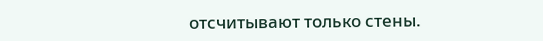отсчитывают только стены.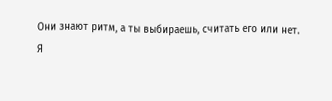Они знают ритм, а ты выбираешь, считать его или нет.
Я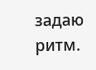задаю ритм.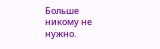Больше никому не нужно.